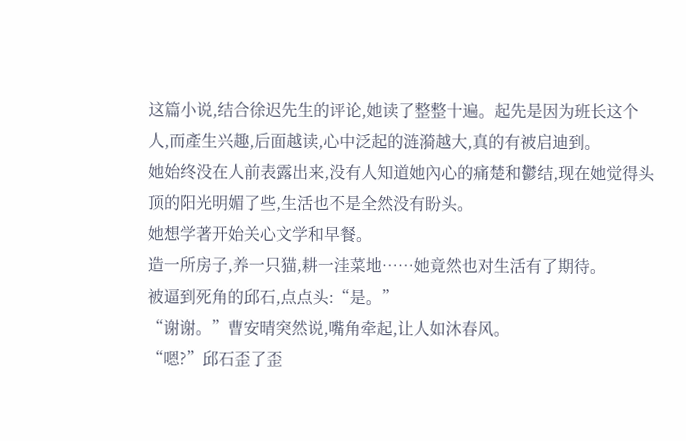这篇小说,结合徐迟先生的评论,她读了整整十遍。起先是因为班长这个人,而產生兴趣,后面越读,心中泛起的涟漪越大,真的有被启迪到。
她始终没在人前表露出来,没有人知道她內心的痛楚和鬱结,现在她觉得头顶的阳光明媚了些,生活也不是全然没有盼头。
她想学著开始关心文学和早餐。
造一所房子,养一只猫,耕一洼菜地……她竟然也对生活有了期待。
被逼到死角的邱石,点点头:“是。”
“谢谢。”曹安晴突然说,嘴角牵起,让人如沐春风。
“嗯?”邱石歪了歪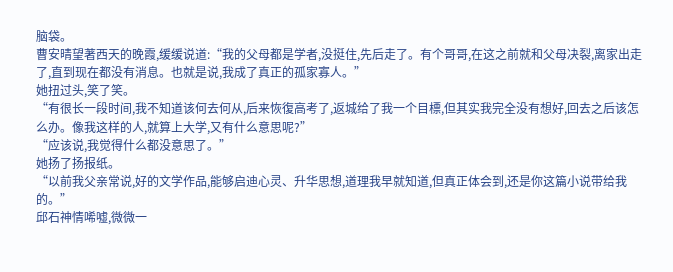脑袋。
曹安晴望著西天的晚霞,缓缓说道:“我的父母都是学者,没挺住,先后走了。有个哥哥,在这之前就和父母决裂,离家出走了,直到现在都没有消息。也就是说,我成了真正的孤家寡人。”
她扭过头,笑了笑。
“有很长一段时间,我不知道该何去何从,后来恢復高考了,返城给了我一个目標,但其实我完全没有想好,回去之后该怎么办。像我这样的人,就算上大学,又有什么意思呢?”
“应该说,我觉得什么都没意思了。”
她扬了扬报纸。
“以前我父亲常说,好的文学作品,能够启迪心灵、升华思想,道理我早就知道,但真正体会到,还是你这篇小说带给我的。”
邱石神情唏嘘,微微一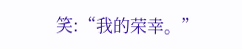笑:“我的荣幸。”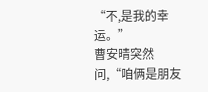“不,是我的幸运。”
曹安晴突然问,“咱俩是朋友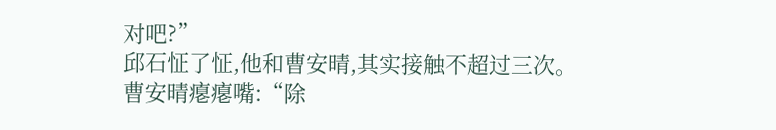对吧?”
邱石怔了怔,他和曹安晴,其实接触不超过三次。
曹安晴瘪瘪嘴:“除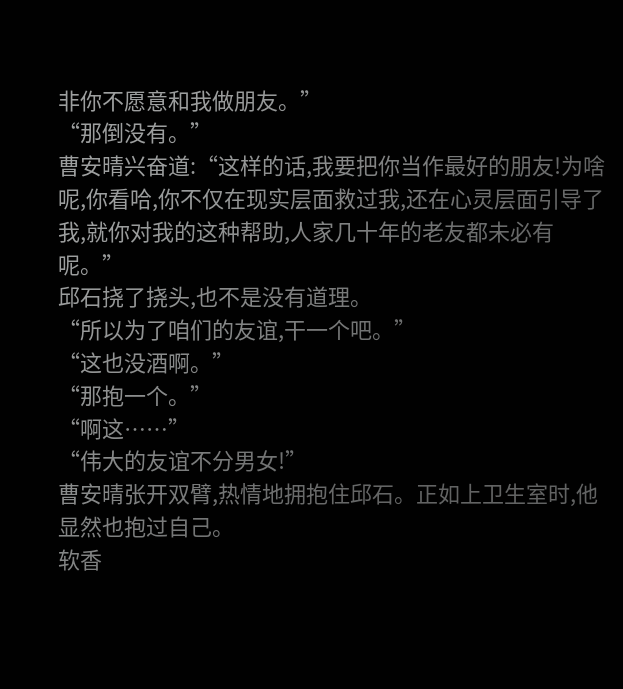非你不愿意和我做朋友。”
“那倒没有。”
曹安晴兴奋道:“这样的话,我要把你当作最好的朋友!为啥呢,你看哈,你不仅在现实层面救过我,还在心灵层面引导了我,就你对我的这种帮助,人家几十年的老友都未必有呢。”
邱石挠了挠头,也不是没有道理。
“所以为了咱们的友谊,干一个吧。”
“这也没酒啊。”
“那抱一个。”
“啊这……”
“伟大的友谊不分男女!”
曹安晴张开双臂,热情地拥抱住邱石。正如上卫生室时,他显然也抱过自己。
软香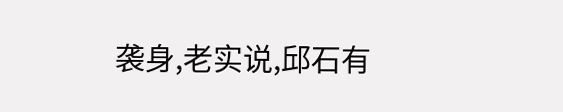袭身,老实说,邱石有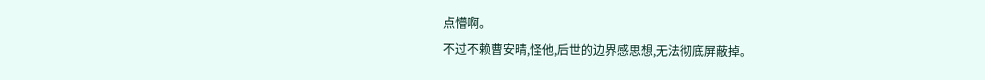点懵啊。
不过不赖曹安晴,怪他,后世的边界感思想,无法彻底屏蔽掉。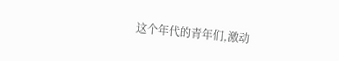这个年代的青年们,激动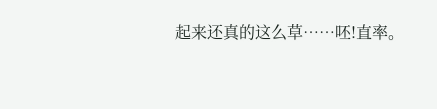起来还真的这么草……呸!直率。